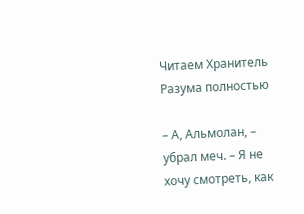Читаем Хранитель Разума полностью

– А, Альмолан, – убрал меч. – Я не хочу смотреть, как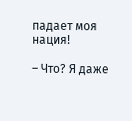падает моя нация!

– Что? Я даже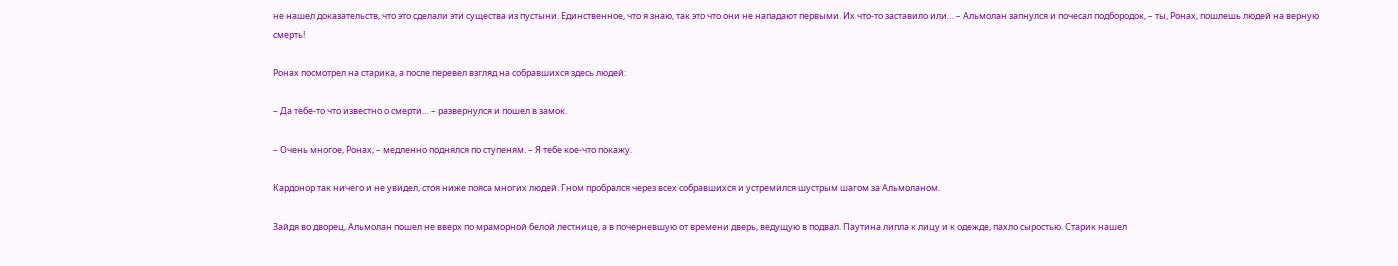не нашел доказательств, что это сделали эти существа из пустыни. Единственное, что я знаю, так это что они не нападают первыми. Их что-то заставило или… – Альмолан запнулся и почесал подбородок, – ты, Ронах, пошлешь людей на верную смерть!

Ронах посмотрел на старика, а после перевел взгляд на собравшихся здесь людей:

– Да тебе-то что известно о смерти… – развернулся и пошел в замок.

– Очень многое, Ронах, – медленно поднялся по ступеням. – Я тебе кое-что покажу.

Кардонор так ничего и не увидел, стоя ниже пояса многих людей. Гном пробрался через всех собравшихся и устремился шустрым шагом за Альмоланом.

Зайдя во дворец, Альмолан пошел не вверх по мраморной белой лестнице, а в почерневшую от времени дверь, ведущую в подвал. Паутина липла к лицу и к одежде, пахло сыростью. Старик нашел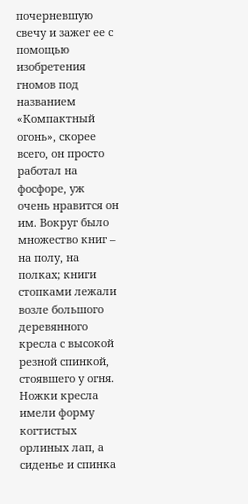почерневшую свечу и зажег ее с помощью изобретения гномов под названием «Компактный огонь», скорее всего, он просто работал на фосфоре, уж очень нравится он им. Вокруг было множество книг – на полу, на полках; книги стопками лежали возле большого деревянного кресла с высокой резной спинкой, стоявшего у огня. Ножки кресла имели форму когтистых орлиных лап, а сиденье и спинка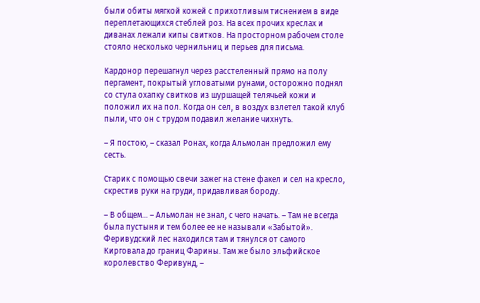были обиты мягкой кожей с прихотливым тиснением в виде переплетающихся стеблей роз. На всех прочих креслах и диванах лежали кипы свитков. На просторном рабочем столе стояло несколько чернильниц и перьев для письма.

Кардонор перешагнул через расстеленный прямо на полу пергамент, покрытый угловатыми рунами, осторожно поднял со стула охапку свитков из шуршащей телячьей кожи и положил их на пол. Когда он сел, в воздух взлетел такой клуб пыли, что он с трудом подавил желание чихнуть.

– Я постою, – сказал Ронах, когда Альмолан предложил ему сесть.

Старик с помощью свечи зажег на стене факел и сел на кресло, скрестив руки на груди, придавливая бороду.

– В общем… – Альмолан не знал, с чего начать. – Там не всегда была пустыня и тем более ее не называли «Забытой». Феривудский лес находился там и тянулся от самого Кирговала до границ Фарины. Там же было эльфийское королевство Феривунд, –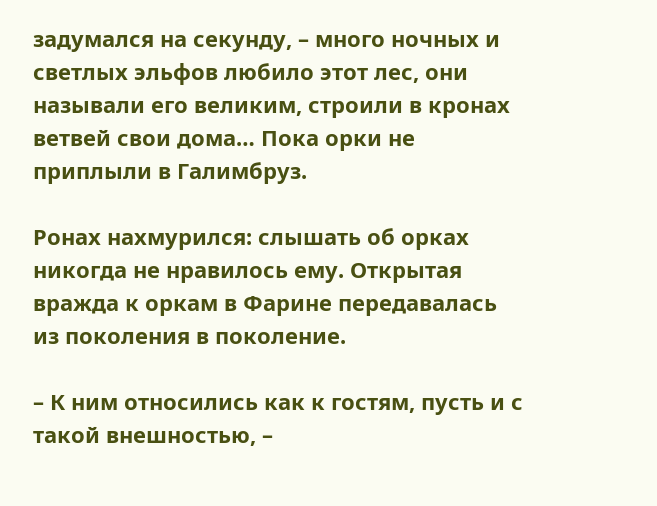задумался на секунду, – много ночных и светлых эльфов любило этот лес, они называли его великим, строили в кронах ветвей свои дома… Пока орки не приплыли в Галимбруз.

Ронах нахмурился: слышать об орках никогда не нравилось ему. Открытая вражда к оркам в Фарине передавалась из поколения в поколение.

– К ним относились как к гостям, пусть и с такой внешностью, –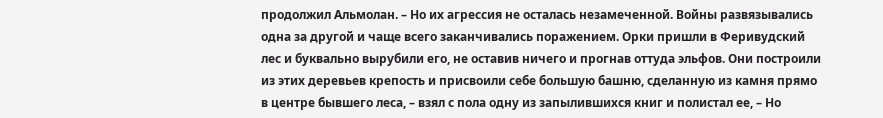продолжил Альмолан. – Но их агрессия не осталась незамеченной. Войны развязывались одна за другой и чаще всего заканчивались поражением. Орки пришли в Феривудский лес и буквально вырубили его, не оставив ничего и прогнав оттуда эльфов. Они построили из этих деревьев крепость и присвоили себе большую башню, сделанную из камня прямо в центре бывшего леса, – взял с пола одну из запылившихся книг и полистал ее, – Но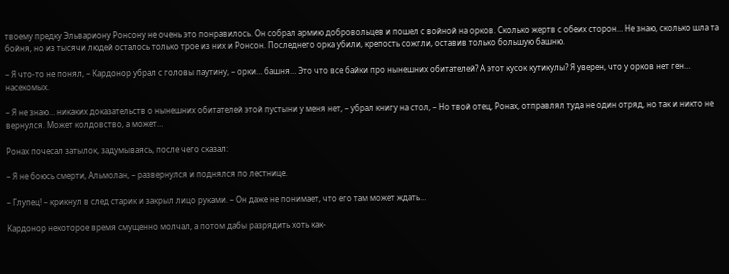твоему предку Эльвариону Ронсону не очень это понравилось. Он собрал армию добровольцев и пошел с войной на орков. Сколько жертв с обеих сторон… Не знаю, сколько шла та бойня, но из тысячи людей осталось только трое из них и Ронсон. Последнего орка убили, крепость сожгли, оставив только большую башню.

– Я что-то не понял, – Кардонор убрал с головы паутину, – орки… башня… Это что все байки про нынешних обитателей? А этот кусок кутикулы? Я уверен, что у орков нет ген… насекомых.

– Я не знаю… никаких доказательств о нынешних обитателей этой пустыни у меня нет, – убрал книгу на стол, – Но твой отец, Ронах, отправлял туда не один отряд, но так и никто не вернулся. Может колдовство, а может…

Ронах почесал затылок, задумываясь, после чего сказал:

– Я не боюсь смерти, Альмолан, – развернулся и поднялся по лестнице.

– Глупец! – крикнул в след старик и закрыл лицо руками. – Он даже не понимает, что его там может ждать…

Кардонор некоторое время смущенно молчал, а потом дабы разрядить хоть как-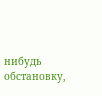нибудь обстановку,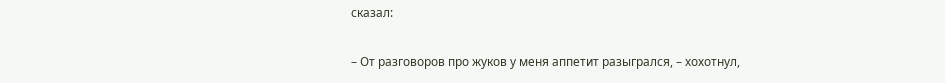сказал:

– От разговоров про жуков у меня аппетит разыгрался, – хохотнул,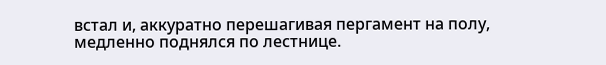встал и, аккуратно перешагивая пергамент на полу, медленно поднялся по лестнице.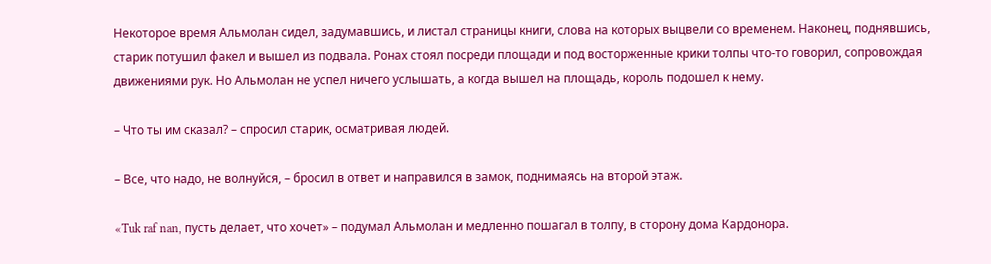Некоторое время Альмолан сидел, задумавшись, и листал страницы книги, слова на которых выцвели со временем. Наконец, поднявшись, старик потушил факел и вышел из подвала. Ронах стоял посреди площади и под восторженные крики толпы что-то говорил, сопровождая движениями рук. Но Альмолан не успел ничего услышать, а когда вышел на площадь, король подошел к нему.

– Что ты им сказал? – спросил старик, осматривая людей.

– Все, что надо, не волнуйся, – бросил в ответ и направился в замок, поднимаясь на второй этаж.

«Tuk raf nan, пусть делает, что хочет» – подумал Альмолан и медленно пошагал в толпу, в сторону дома Кардонора.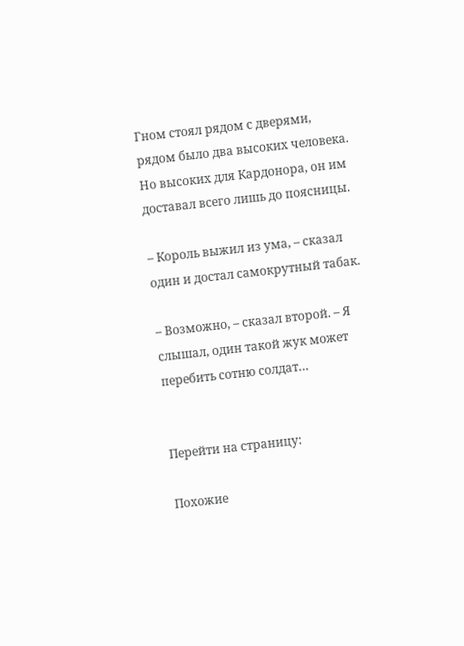Гном стоял рядом с дверями, рядом было два высоких человека. Но высоких для Кардонора, он им доставал всего лишь до поясницы.

– Король выжил из ума, – сказал один и достал самокрутный табак.

– Возможно, – сказал второй. – Я слышал, один такой жук может перебить сотню солдат…


Перейти на страницу:

Похожие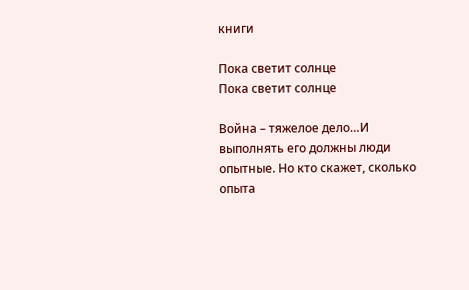книги

Пока светит солнце
Пока светит солнце

Война – тяжелое дело…И выполнять его должны люди опытные. Но кто скажет, сколько опыта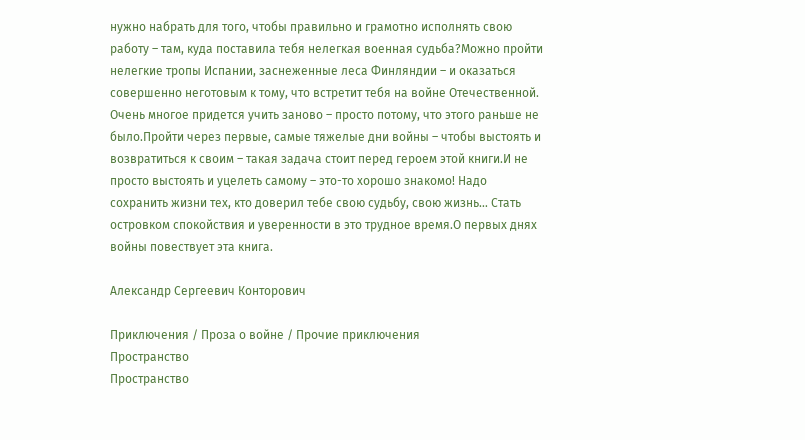нужно набрать для того, чтобы правильно и грамотно исполнять свою работу – там, куда поставила тебя нелегкая военная судьба?Можно пройти нелегкие тропы Испании, заснеженные леса Финляндии – и оказаться совершенно неготовым к тому, что встретит тебя на войне Отечественной. Очень многое придется учить заново – просто потому, что этого раньше не было.Пройти через первые, самые тяжелые дни войны – чтобы выстоять и возвратиться к своим – такая задача стоит перед героем этой книги.И не просто выстоять и уцелеть самому – это-то хорошо знакомо! Надо сохранить жизни тех, кто доверил тебе свою судьбу, свою жизнь… Стать островком спокойствия и уверенности в это трудное время.О первых днях войны повествует эта книга.

Александр Сергеевич Конторович

Приключения / Проза о войне / Прочие приключения
Пространство
Пространство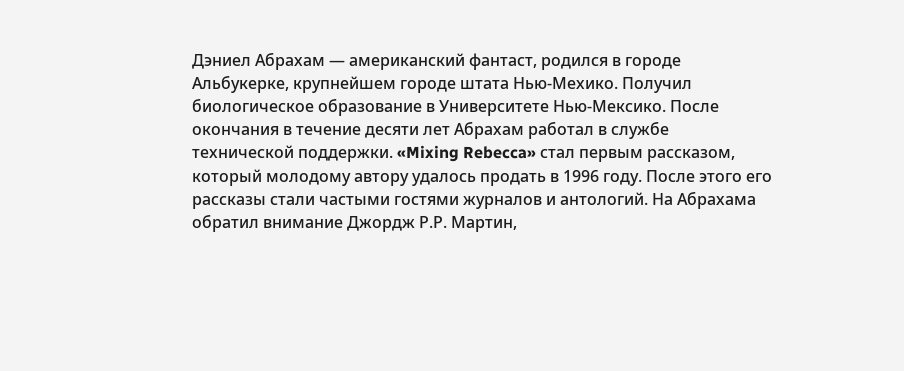Дэниел Абрахам — американский фантаст, родился в городе Альбукерке, крупнейшем городе штата Нью-Мехико. Получил биологическое образование в Университете Нью-Мексико. После окончания в течение десяти лет Абрахам работал в службе технической поддержки. «Mixing Rebecca» стал первым рассказом, который молодому автору удалось продать в 1996 году. После этого его рассказы стали частыми гостями журналов и антологий. На Абрахама обратил внимание Джордж Р.Р. Мартин,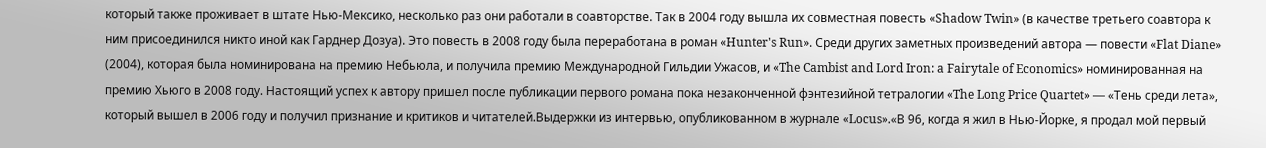который также проживает в штате Нью-Мексико, несколько раз они работали в соавторстве. Так в 2004 году вышла их совместная повесть «Shadow Twin» (в качестве третьего соавтора к ним присоединился никто иной как Гарднер Дозуа). Это повесть в 2008 году была переработана в роман «Hunter's Run». Среди других заметных произведений автора — повести «Flat Diane» (2004), которая была номинирована на премию Небьюла, и получила премию Международной Гильдии Ужасов, и «The Cambist and Lord Iron: a Fairytale of Economics» номинированная на премию Хьюго в 2008 году. Настоящий успех к автору пришел после публикации первого романа пока незаконченной фэнтезийной тетралогии «The Long Price Quartet» — «Тень среди лета», который вышел в 2006 году и получил признание и критиков и читателей.Выдержки из интервью, опубликованном в журнале «Locus».«В 96, когда я жил в Нью-Йорке, я продал мой первый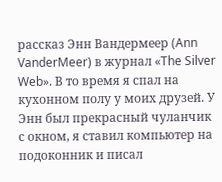рассказ Энн Вандермеер (Ann VanderMeer) в журнал «The Silver Web». В то время я спал на кухонном полу у моих друзей. У Энн был прекрасный чуланчик с окном, я ставил компьютер на подоконник и писал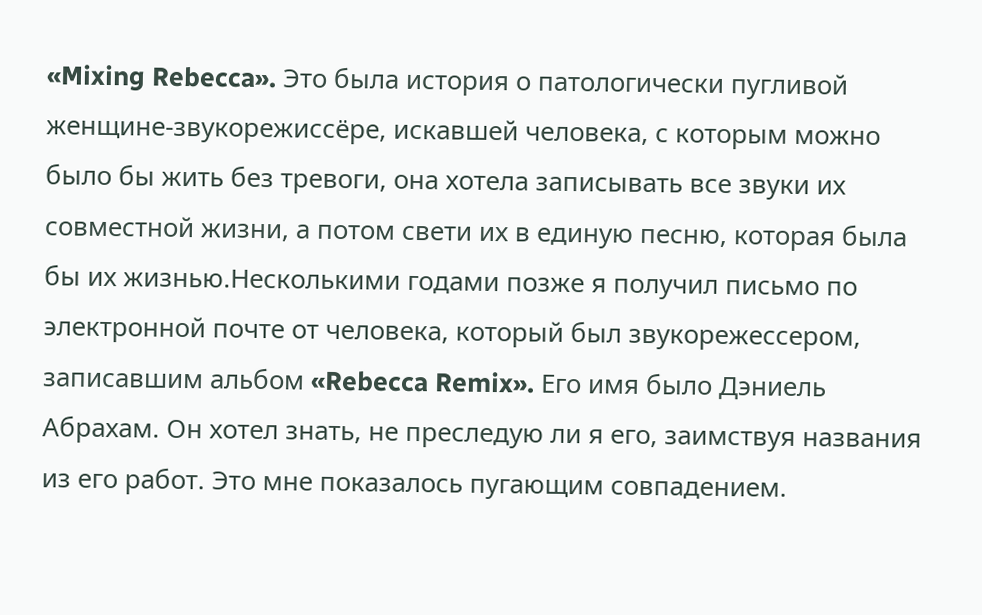«Mixing Rebecca». Это была история о патологически пугливой женщине-звукорежиссёре, искавшей человека, с которым можно было бы жить без тревоги, она хотела записывать все звуки их совместной жизни, а потом свети их в единую песню, которая была бы их жизнью.Несколькими годами позже я получил письмо по электронной почте от человека, который был звукорежессером, записавшим альбом «Rebecca Remix». Его имя было Дэниель Абрахам. Он хотел знать, не преследую ли я его, заимствуя названия из его работ. Это мне показалось пугающим совпадением.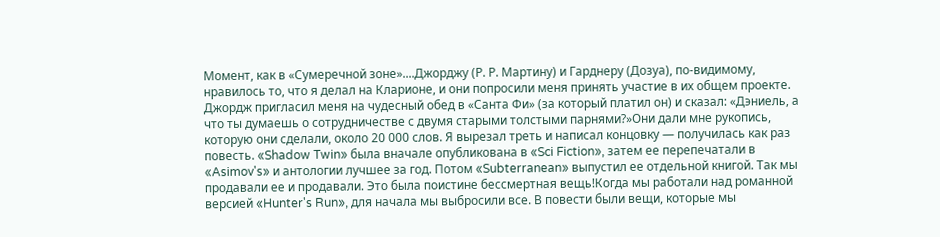Момент, как в «Сумеречной зоне»....Джорджу (Р. Р. Мартину) и Гарднеру (Дозуа), по-видимому, нравилось то, что я делал на Кларионе, и они попросили меня принять участие в их общем проекте. Джордж пригласил меня на чудесный обед в «Санта Фи» (за который платил он) и сказал: «Дэниель, а что ты думаешь о сотрудничестве с двумя старыми толстыми парнями?»Они дали мне рукопись, которую они сделали, около 20 000 слов. Я вырезал треть и написал концовку — получилась как раз повесть. «Shadow Twin» была вначале опубликована в «Sci Fiction», затем ее перепечатали в «Asimov's» и антологии лучшее за год. Потом «Subterranean» выпустил ее отдельной книгой. Так мы продавали ее и продавали. Это была поистине бессмертная вещь!Когда мы работали над романной версией «Hunter's Run», для начала мы выбросили все. В повести были вещи, которые мы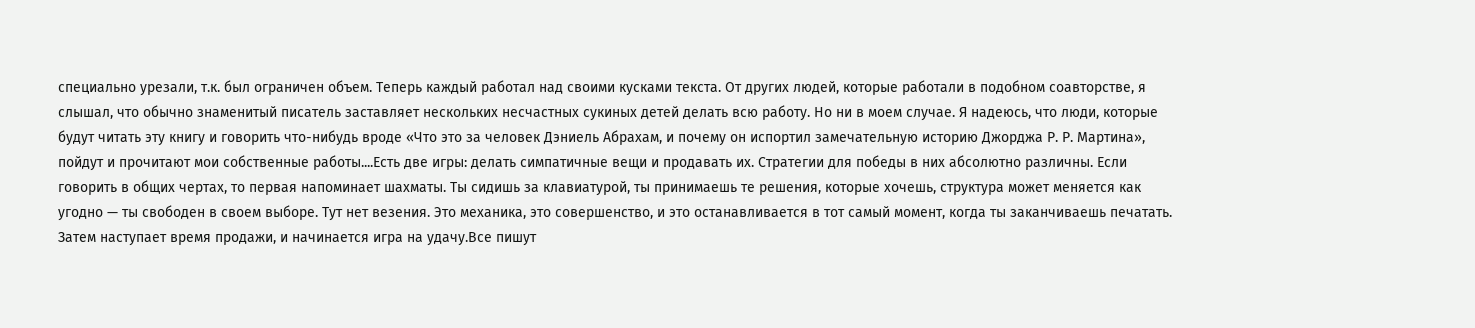специально урезали, т.к. был ограничен объем. Теперь каждый работал над своими кусками текста. От других людей, которые работали в подобном соавторстве, я слышал, что обычно знаменитый писатель заставляет нескольких несчастных сукиных детей делать всю работу. Но ни в моем случае. Я надеюсь, что люди, которые будут читать эту книгу и говорить что-нибудь вроде «Что это за человек Дэниель Абрахам, и почему он испортил замечательную историю Джорджа Р. Р. Мартина», пойдут и прочитают мои собственные работы....Есть две игры: делать симпатичные вещи и продавать их. Стратегии для победы в них абсолютно различны. Если говорить в общих чертах, то первая напоминает шахматы. Ты сидишь за клавиатурой, ты принимаешь те решения, которые хочешь, структура может меняется как угодно — ты свободен в своем выборе. Тут нет везения. Это механика, это совершенство, и это останавливается в тот самый момент, когда ты заканчиваешь печатать. Затем наступает время продажи, и начинается игра на удачу.Все пишут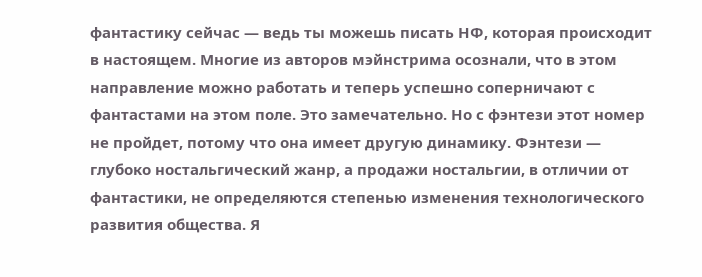фантастику сейчас — ведь ты можешь писать НФ, которая происходит в настоящем. Многие из авторов мэйнстрима осознали, что в этом направление можно работать и теперь успешно соперничают с фантастами на этом поле. Это замечательно. Но с фэнтези этот номер не пройдет, потому что она имеет другую динамику. Фэнтези — глубоко ностальгический жанр, а продажи ностальгии, в отличии от фантастики, не определяются степенью изменения технологического развития общества. Я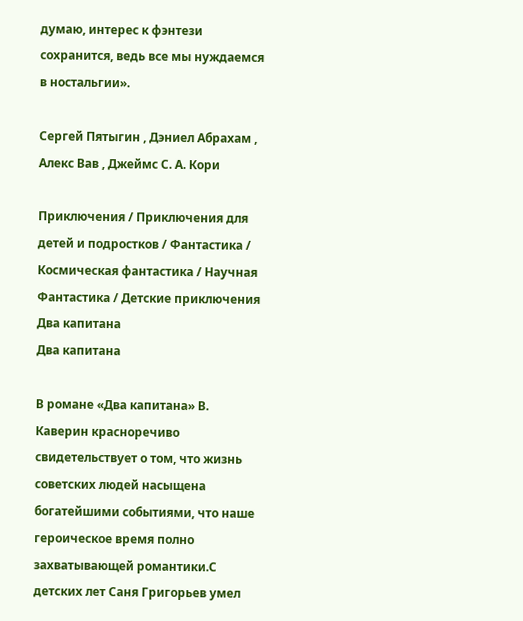думаю, интерес к фэнтези сохранится, ведь все мы нуждаемся в ностальгии».

Сергей Пятыгин , Дэниел Абрахам , Алекс Вав , Джеймс С. А. Кори

Приключения / Приключения для детей и подростков / Фантастика / Космическая фантастика / Научная Фантастика / Детские приключения
Два капитана
Два капитана

В романе «Два капитана» В. Каверин красноречиво свидетельствует о том, что жизнь советских людей насыщена богатейшими событиями, что наше героическое время полно захватывающей романтики.С детских лет Саня Григорьев умел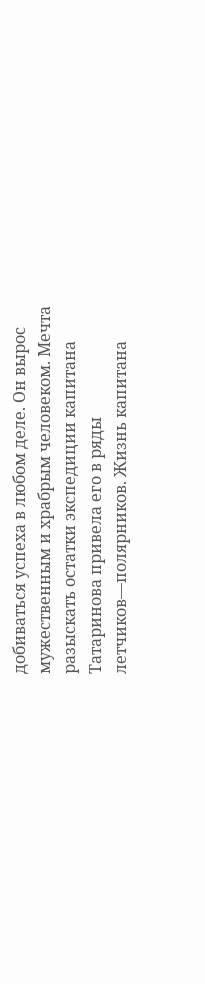добиваться успеха в любом деле. Он вырос мужественным и храбрым человеком. Мечта разыскать остатки экспедиции капитана Татаринова привела его в ряды летчиков—полярников. Жизнь капитана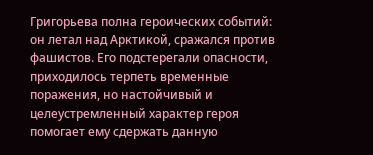Григорьева полна героических событий: он летал над Арктикой, сражался против фашистов. Его подстерегали опасности, приходилось терпеть временные поражения, но настойчивый и целеустремленный характер героя помогает ему сдержать данную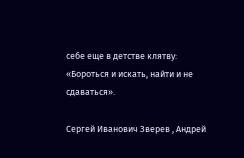себе еще в детстве клятву: «Бороться и искать, найти и не сдаваться».

Сергей Иванович Зверев , Андрей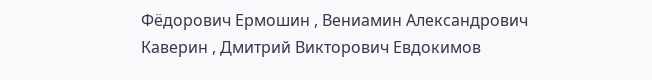Фёдорович Ермошин , Вениамин Александрович Каверин , Дмитрий Викторович Евдокимов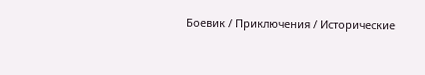Боевик / Приключения / Исторические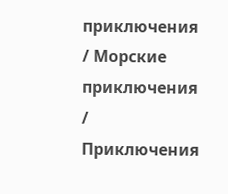приключения / Морские приключения / Приключения